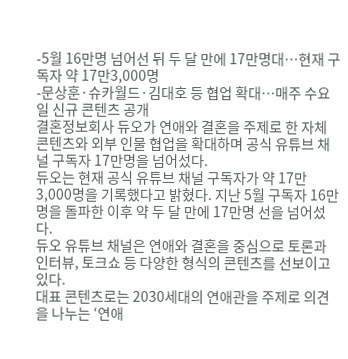-5월 16만명 넘어선 뒤 두 달 만에 17만명대…현재 구독자 약 17만3,000명
-문상훈·슈카월드·김대호 등 협업 확대…매주 수요일 신규 콘텐츠 공개
결혼정보회사 듀오가 연애와 결혼을 주제로 한 자체 콘텐츠와 외부 인물 협업을 확대하며 공식 유튜브 채널 구독자 17만명을 넘어섰다.
듀오는 현재 공식 유튜브 채널 구독자가 약 17만3,000명을 기록했다고 밝혔다. 지난 5월 구독자 16만명을 돌파한 이후 약 두 달 만에 17만명 선을 넘어섰다.
듀오 유튜브 채널은 연애와 결혼을 중심으로 토론과 인터뷰, 토크쇼 등 다양한 형식의 콘텐츠를 선보이고 있다.
대표 콘텐츠로는 2030세대의 연애관을 주제로 의견을 나누는 ‘연애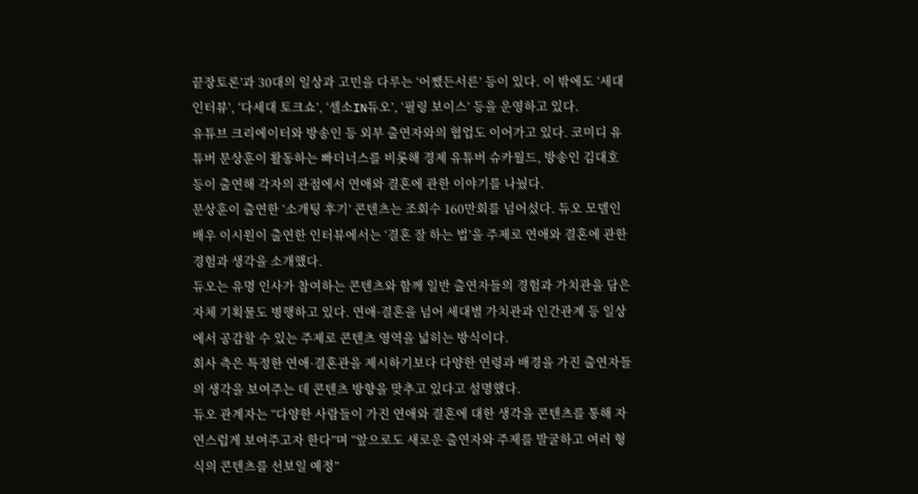끝장토론’과 30대의 일상과 고민을 다루는 ‘어쨌든서른’ 등이 있다. 이 밖에도 ‘세대 인터뷰’, ‘다세대 토크쇼’, ‘셀소IN듀오’, ‘필링 보이스’ 등을 운영하고 있다.
유튜브 크리에이터와 방송인 등 외부 출연자와의 협업도 이어가고 있다. 코미디 유튜버 문상훈이 활동하는 빠더너스를 비롯해 경제 유튜버 슈카월드, 방송인 김대호 등이 출연해 각자의 관점에서 연애와 결혼에 관한 이야기를 나눴다.
문상훈이 출연한 ‘소개팅 후기’ 콘텐츠는 조회수 160만회를 넘어섰다. 듀오 모델인 배우 이시원이 출연한 인터뷰에서는 ‘결혼 잘 하는 법’을 주제로 연애와 결혼에 관한 경험과 생각을 소개했다.
듀오는 유명 인사가 참여하는 콘텐츠와 함께 일반 출연자들의 경험과 가치관을 담은 자체 기획물도 병행하고 있다. 연애·결혼을 넘어 세대별 가치관과 인간관계 등 일상에서 공감할 수 있는 주제로 콘텐츠 영역을 넓히는 방식이다.
회사 측은 특정한 연애·결혼관을 제시하기보다 다양한 연령과 배경을 가진 출연자들의 생각을 보여주는 데 콘텐츠 방향을 맞추고 있다고 설명했다.
듀오 관계자는 “다양한 사람들이 가진 연애와 결혼에 대한 생각을 콘텐츠를 통해 자연스럽게 보여주고자 한다”며 “앞으로도 새로운 출연자와 주제를 발굴하고 여러 형식의 콘텐츠를 선보일 예정”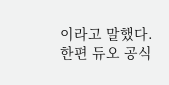이라고 말했다.
한편 듀오 공식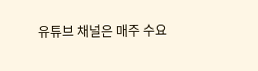유튜브 채널은 매주 수요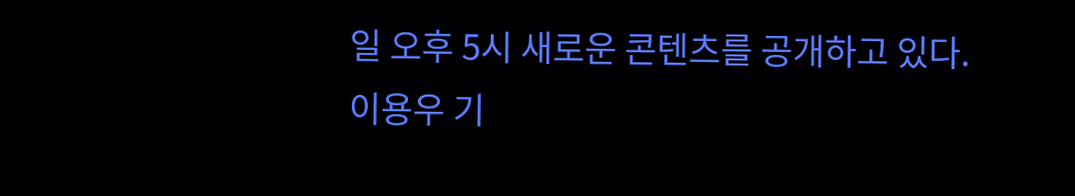일 오후 5시 새로운 콘텐츠를 공개하고 있다.
이용우 기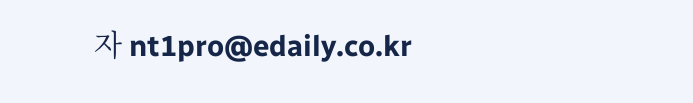자 nt1pro@edaily.co.kr